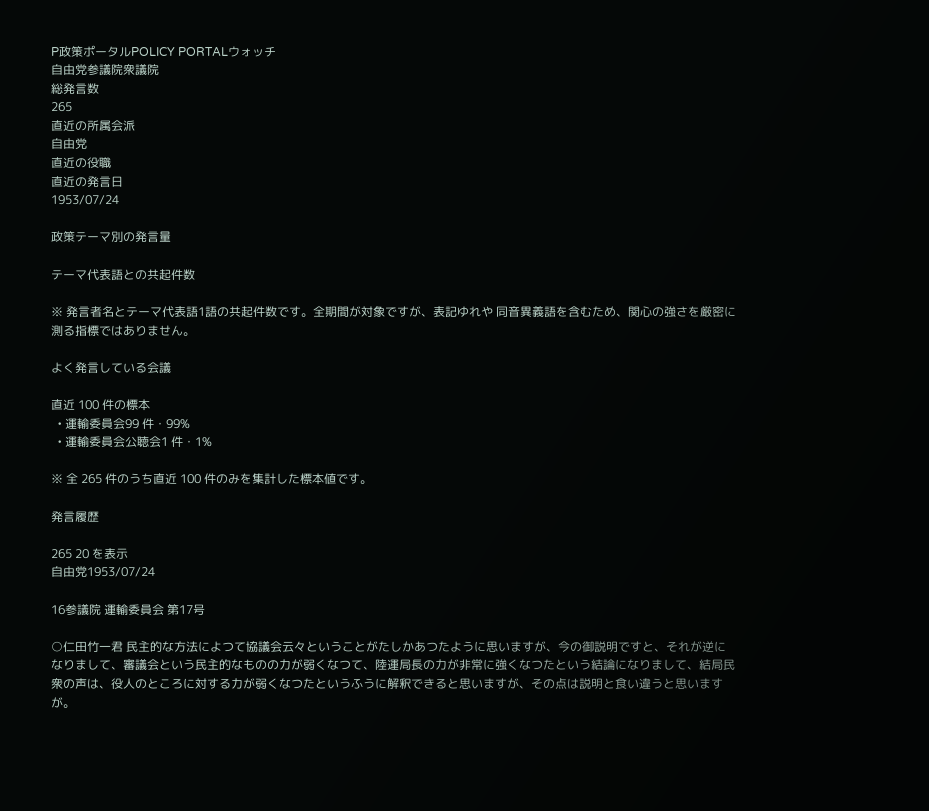P政策ポータルPOLICY PORTALウォッチ
自由党参議院衆議院
総発言数
265
直近の所属会派
自由党
直近の役職
直近の発言日
1953/07/24

政策テーマ別の発言量

テーマ代表語との共起件数

※ 発言者名とテーマ代表語1語の共起件数です。全期間が対象ですが、表記ゆれや 同音異義語を含むため、関心の強さを厳密に測る指標ではありません。

よく発言している会議

直近 100 件の標本
  • 運輸委員会99 件・99%
  • 運輸委員会公聴会1 件・1%

※ 全 265 件のうち直近 100 件のみを集計した標本値です。

発言履歴

265 20 を表示
自由党1953/07/24

16参議院 運輸委員会 第17号

○仁田竹一君 民主的な方法によつて協議会云々ということがたしかあつたように思いますが、今の御説明ですと、それが逆になりまして、審議会という民主的なものの力が弱くなつて、陸運局長の力が非常に強くなつたという結論になりまして、結局民衆の声は、役人のところに対する力が弱くなつたというふうに解釈できると思いますが、その点は説明と食い違うと思いますが。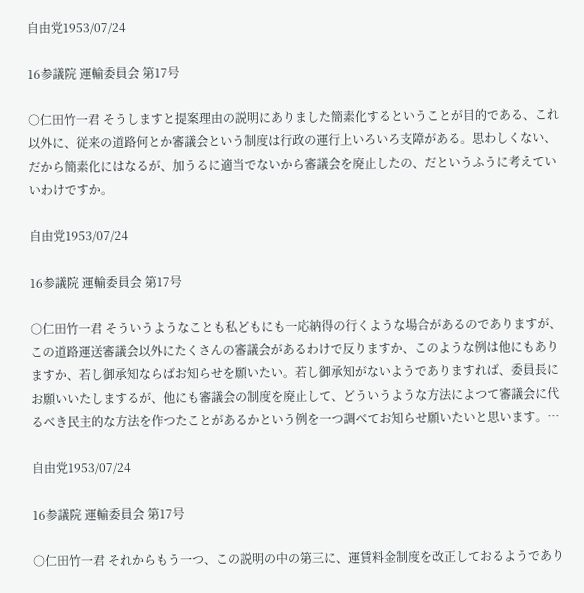自由党1953/07/24

16参議院 運輸委員会 第17号

○仁田竹一君 そうしますと提案理由の説明にありました簡素化するということが目的である、これ以外に、従来の道路何とか審議会という制度は行政の運行上いろいろ支障がある。思わしくない、だから簡素化にはなるが、加うるに適当でないから審議会を廃止したの、だというふうに考えていいわけですか。

自由党1953/07/24

16参議院 運輸委員会 第17号

○仁田竹一君 そういうようなことも私どもにも一応納得の行くような場合があるのでありますが、この道路運送審議会以外にたくさんの審議会があるわけで反りますか、このような例は他にもありますか、若し御承知ならばお知らせを願いたい。若し御承知がないようでありますれば、委員長にお願いいたしまするが、他にも審議会の制度を廃止して、どういうような方法によつて審議会に代るべき民主的な方法を作つたことがあるかという例を一つ調べてお知らせ願いたいと思います。…

自由党1953/07/24

16参議院 運輸委員会 第17号

○仁田竹一君 それからもう一つ、この説明の中の第三に、運賃料金制度を改正しておるようであり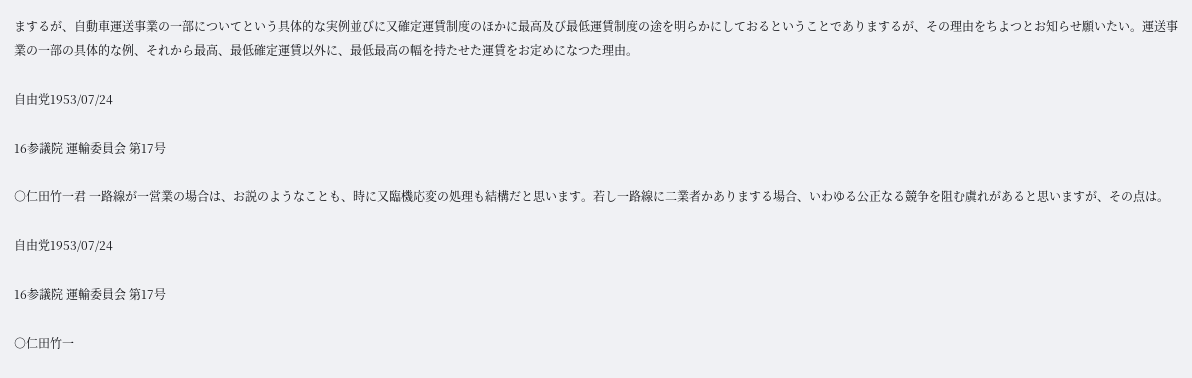まするが、自動車運送事業の一部についてという具体的な実例並びに又確定運賃制度のほかに最高及び最低運賃制度の途を明らかにしておるということでありまするが、その理由をちよつとお知らせ願いたい。運送事業の一部の具体的な例、それから最高、最低確定運賃以外に、最低最高の幅を持たせた運賃をお定めになつた理由。

自由党1953/07/24

16参議院 運輸委員会 第17号

○仁田竹一君 一路線が一営業の場合は、お説のようなことも、時に又臨機応変の処理も結構だと思います。若し一路線に二業者かありまする場合、いわゆる公正なる競争を阻む虞れがあると思いますが、その点は。

自由党1953/07/24

16参議院 運輸委員会 第17号

○仁田竹一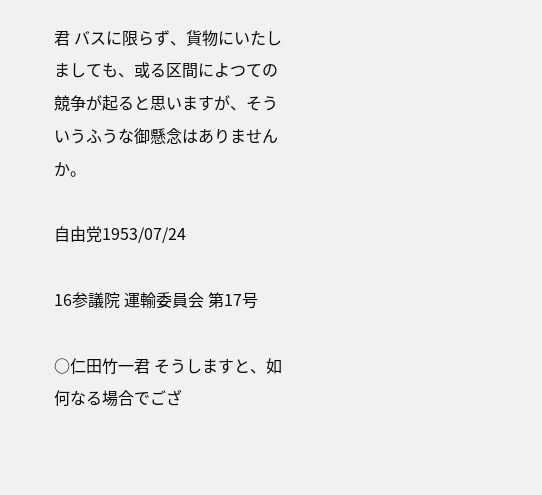君 バスに限らず、貨物にいたしましても、或る区間によつての競争が起ると思いますが、そういうふうな御懸念はありませんか。

自由党1953/07/24

16参議院 運輸委員会 第17号

○仁田竹一君 そうしますと、如何なる場合でござ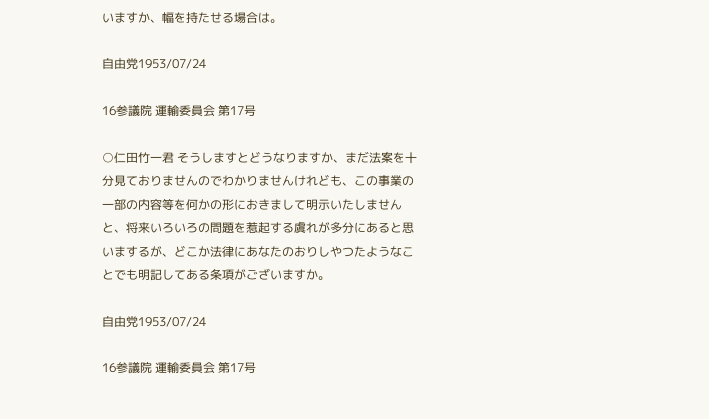いますか、幅を持たせる場合は。

自由党1953/07/24

16参議院 運輸委員会 第17号

○仁田竹一君 そうしますとどうなりますか、まだ法案を十分見ておりませんのでわかりませんけれども、この事業の一部の内容等を何かの形におきまして明示いたしませんと、将来いろいろの問題を惹起する虞れが多分にあると思いまするが、どこか法律にあなたのおりしやつたようなことでも明記してある条項がございますか。

自由党1953/07/24

16参議院 運輸委員会 第17号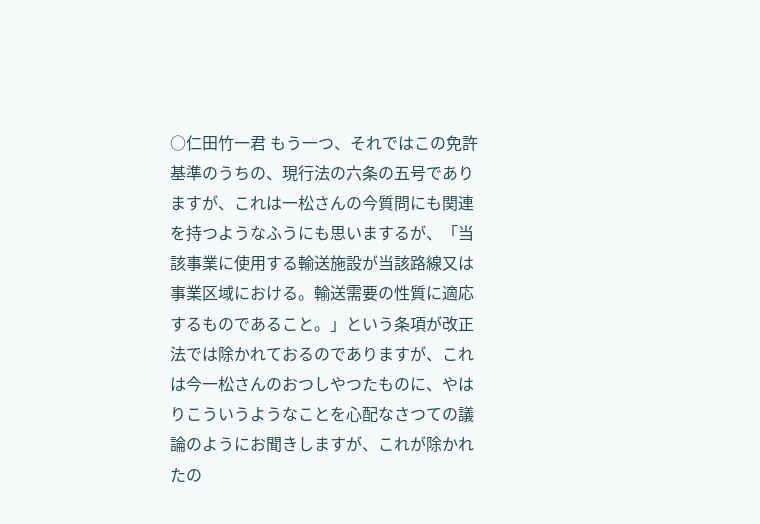○仁田竹一君 もう一つ、それではこの免許基準のうちの、現行法の六条の五号でありますが、これは一松さんの今質問にも関連を持つようなふうにも思いまするが、「当該事業に使用する輸送施設が当該路線又は事業区域における。輸送需要の性質に適応するものであること。」という条項が改正法では除かれておるのでありますが、これは今一松さんのおつしやつたものに、やはりこういうようなことを心配なさつての議論のようにお聞きしますが、これが除かれたの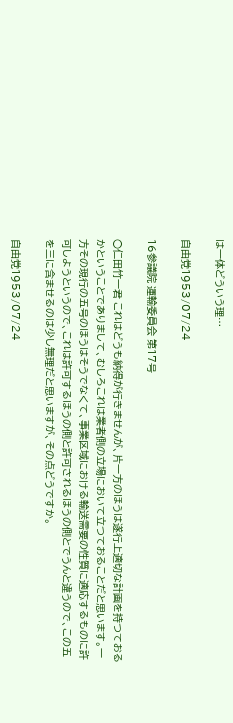は一体どういう理…

自由党1953/07/24

16参議院 運輸委員会 第17号

○仁田竹一君 これはどうも納得が行きませんが、片一方のほうは遂行上適切な計画を持つておるかということでありまして、むしろこれは業者側の立場において立つておることだと思います。一方その現行の五号のほうはそうでなくて、事業区域における輸送需要の性質に適応するものに許可しようというので、これは許可するほうの側と許可されるほうの側とでうんと違うので、この五を三に含ませるのは少し無理だと思いますが、その点どうですか。

自由党1953/07/24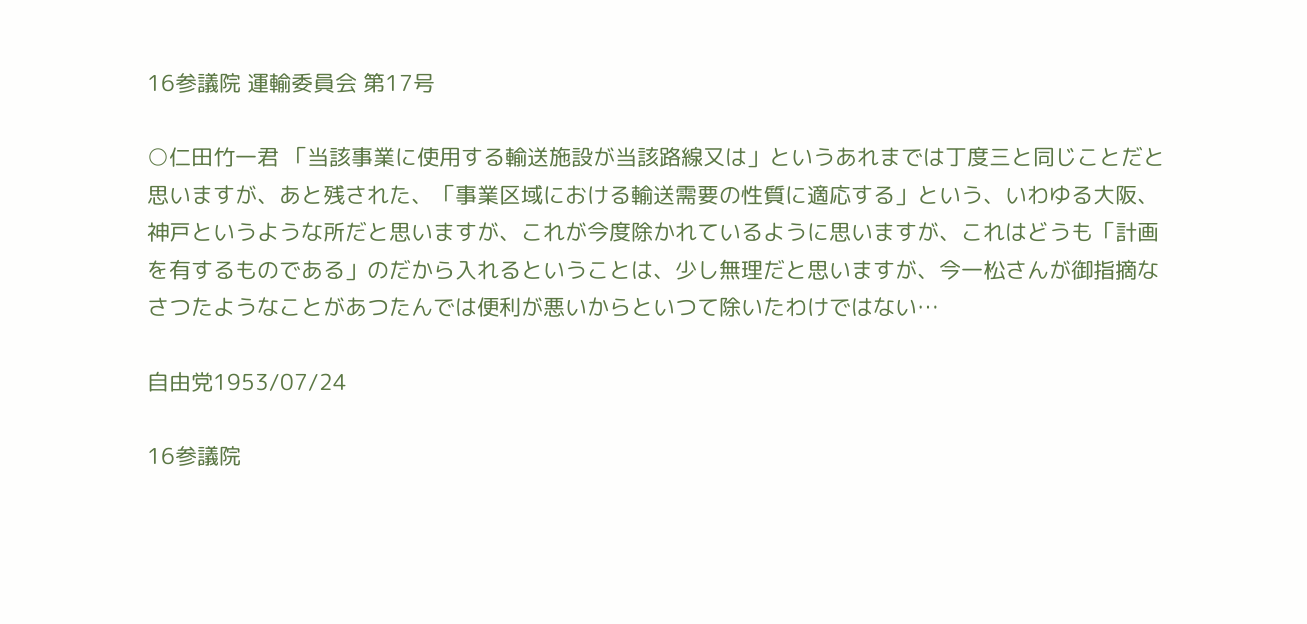16参議院 運輸委員会 第17号

○仁田竹一君 「当該事業に使用する輸送施設が当該路線又は」というあれまでは丁度三と同じことだと思いますが、あと残された、「事業区域における輸送需要の性質に適応する」という、いわゆる大阪、神戸というような所だと思いますが、これが今度除かれているように思いますが、これはどうも「計画を有するものである」のだから入れるということは、少し無理だと思いますが、今一松さんが御指摘なさつたようなことがあつたんでは便利が悪いからといつて除いたわけではない…

自由党1953/07/24

16参議院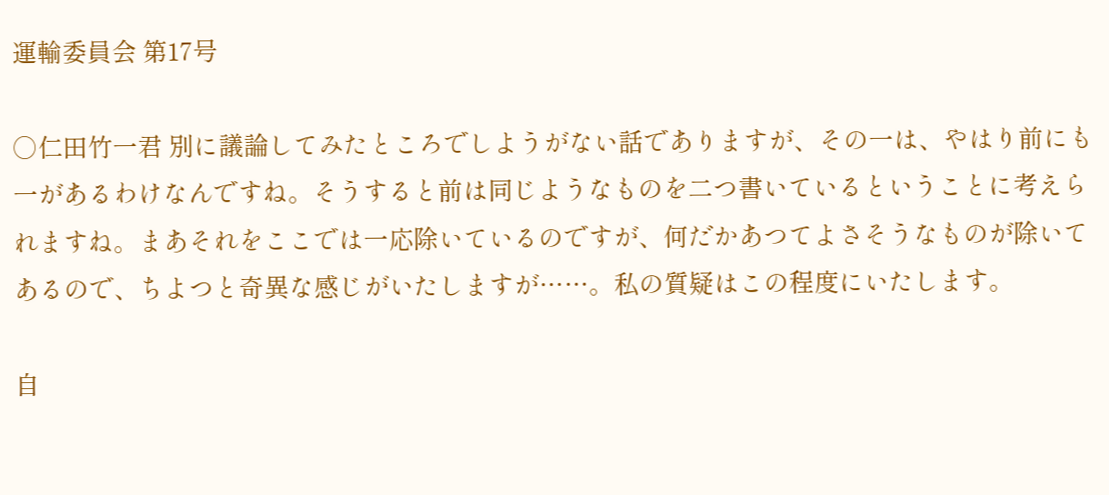運輸委員会 第17号

○仁田竹一君 別に議論してみたところでしようがない話でありますが、その一は、やはり前にも一があるわけなんですね。そうすると前は同じようなものを二つ書いているということに考えられますね。まあそれをここでは一応除いているのですが、何だかあつてよさそうなものが除いてあるので、ちよつと奇異な感じがいたしますが……。私の質疑はこの程度にいたします。

自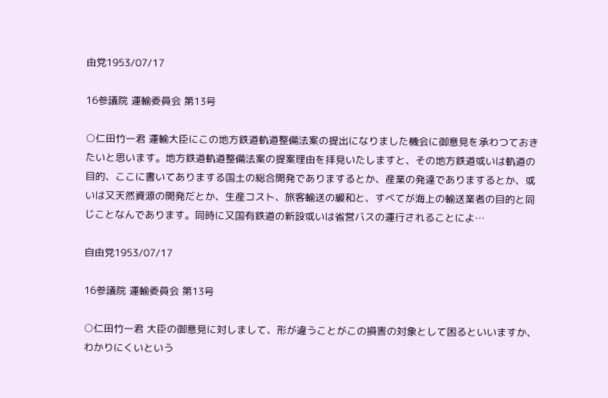由党1953/07/17

16参議院 運輸委員会 第13号

○仁田竹一君 運輸大臣にこの地方鉄道軌道整備法案の提出になりました機会に御意見を承わつておきたいと思います。地方鉄道軌道整備法案の提案理由を拝見いたしますと、その地方鉄道或いは軌道の目的、ここに書いてありまする国土の総合開発でありまするとか、産業の発達でありまするとか、或いは又天然資源の開発だとか、生産コスト、旅客輸送の緩和と、すべてが海上の輸送業者の目的と同じことなんであります。同時に又国有鉄道の新設或いは省営バスの運行されることによ…

自由党1953/07/17

16参議院 運輸委員会 第13号

○仁田竹一君 大臣の御意見に対しまして、形が違うことがこの損害の対象として困るといいますか、わかりにくいという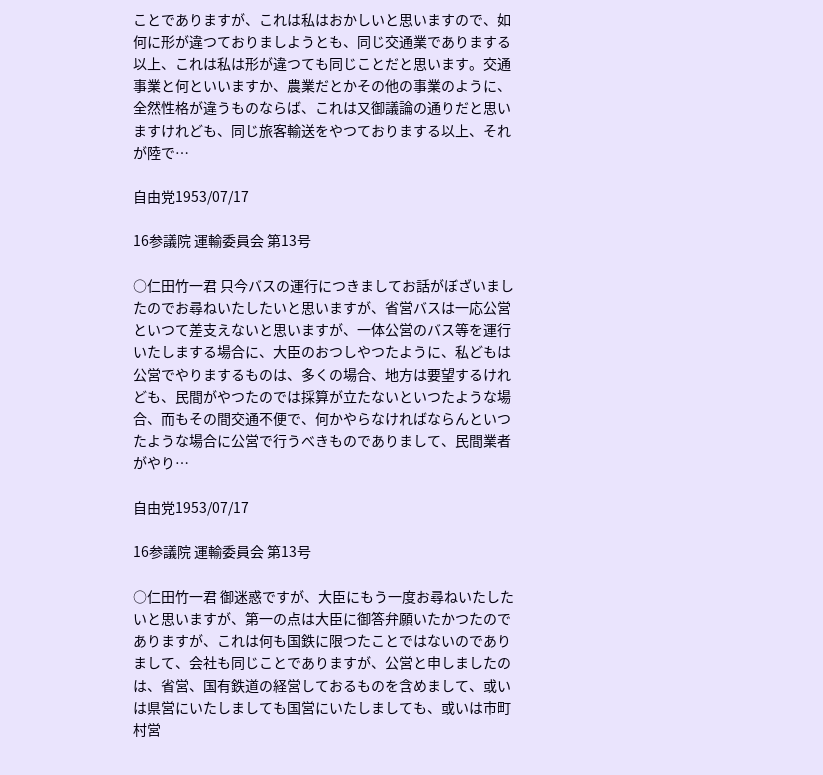ことでありますが、これは私はおかしいと思いますので、如何に形が違つておりましようとも、同じ交通業でありまする以上、これは私は形が違つても同じことだと思います。交通事業と何といいますか、農業だとかその他の事業のように、全然性格が違うものならば、これは又御議論の通りだと思いますけれども、同じ旅客輸送をやつておりまする以上、それが陸で…

自由党1953/07/17

16参議院 運輸委員会 第13号

○仁田竹一君 只今バスの運行につきましてお話がぼざいましたのでお尋ねいたしたいと思いますが、省営バスは一応公営といつて差支えないと思いますが、一体公営のバス等を運行いたしまする場合に、大臣のおつしやつたように、私どもは公営でやりまするものは、多くの場合、地方は要望するけれども、民間がやつたのでは採算が立たないといつたような場合、而もその間交通不便で、何かやらなければならんといつたような場合に公営で行うべきものでありまして、民間業者がやり…

自由党1953/07/17

16参議院 運輸委員会 第13号

○仁田竹一君 御迷惑ですが、大臣にもう一度お尋ねいたしたいと思いますが、第一の点は大臣に御答弁願いたかつたのでありますが、これは何も国鉄に限つたことではないのでありまして、会社も同じことでありますが、公営と申しましたのは、省営、国有鉄道の経営しておるものを含めまして、或いは県営にいたしましても国営にいたしましても、或いは市町村営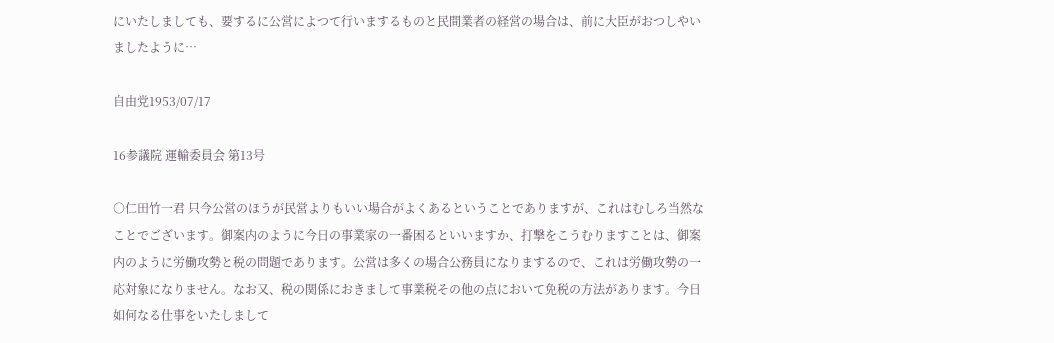にいたしましても、要するに公営によつて行いまするものと民間業者の経営の場合は、前に大臣がおつしやいましたように…

自由党1953/07/17

16参議院 運輸委員会 第13号

○仁田竹一君 只今公営のほうが民営よりもいい場合がよくあるということでありますが、これはむしろ当然なことでございます。御案内のように今日の事業家の一番困るといいますか、打撃をこうむりますことは、御案内のように労働攻勢と税の問題であります。公営は多くの場合公務員になりまするので、これは労働攻勢の一応対象になりません。なお又、税の関係におきまして事業税その他の点において免税の方法があります。今日如何なる仕事をいたしまして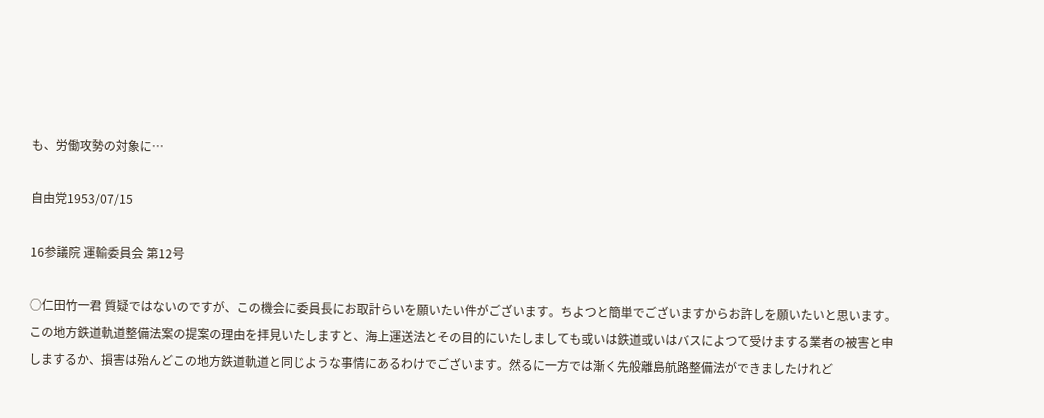も、労働攻勢の対象に…

自由党1953/07/15

16参議院 運輸委員会 第12号

○仁田竹一君 質疑ではないのですが、この機会に委員長にお取計らいを願いたい件がございます。ちよつと簡単でございますからお許しを願いたいと思います。この地方鉄道軌道整備法案の提案の理由を拝見いたしますと、海上運送法とその目的にいたしましても或いは鉄道或いはバスによつて受けまする業者の被害と申しまするか、損害は殆んどこの地方鉄道軌道と同じような事情にあるわけでございます。然るに一方では漸く先般離島航路整備法ができましたけれど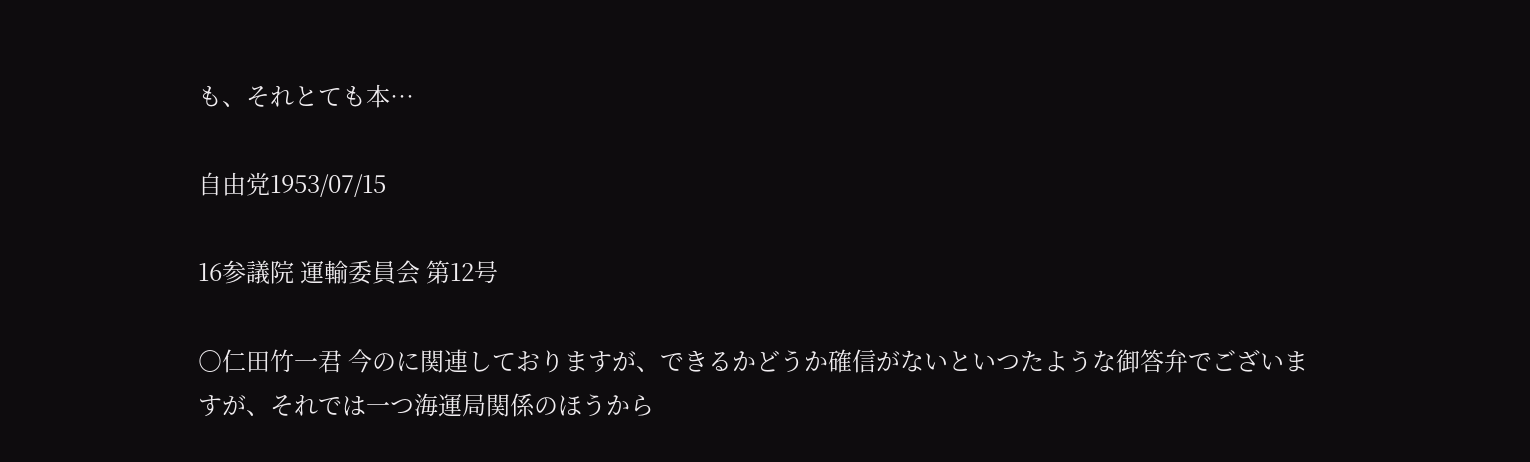も、それとても本…

自由党1953/07/15

16参議院 運輸委員会 第12号

○仁田竹一君 今のに関連しておりますが、できるかどうか確信がないといつたような御答弁でございますが、それでは一つ海運局関係のほうから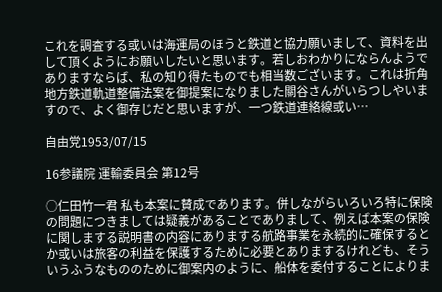これを調査する或いは海運局のほうと鉄道と協力願いまして、資料を出して頂くようにお願いしたいと思います。若しおわかりにならんようでありますならば、私の知り得たものでも相当数ございます。これは折角地方鉄道軌道整備法案を御提案になりました關谷さんがいらつしやいますので、よく御存じだと思いますが、一つ鉄道連絡線或い…

自由党1953/07/15

16参議院 運輸委員会 第12号

○仁田竹一君 私も本案に賛成であります。併しながらいろいろ特に保険の問題につきましては疑義があることでありまして、例えば本案の保険に関しまする説明書の内容にありまする航路事業を永続的に確保するとか或いは旅客の利益を保護するために必要とありまするけれども、そういうふうなもののために御案内のように、船体を委付することによりま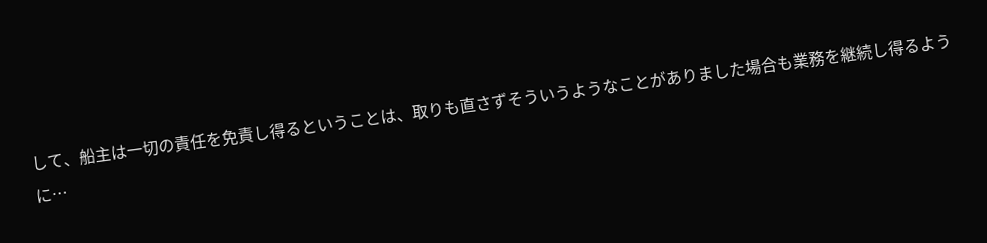して、船主は一切の責任を免責し得るということは、取りも直さずそういうようなことがありました場合も業務を継続し得るように…